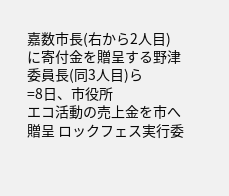嘉数市長(右から2人目)に寄付金を贈呈する野津委員長(同3人目)ら
=8日、市役所
エコ活動の売上金を市へ贈呈 ロックフェス実行委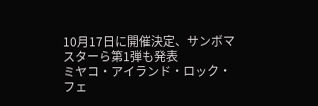10月17日に開催決定、サンボマスターら第1弾も発表
ミヤコ・アイランド・ロック・フェ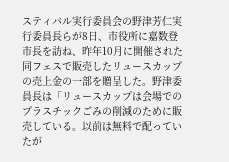スティバル実行委員会の野津芳仁実行委員長らが8日、市役所に嘉数登市長を訪ね、昨年10月に開催された同フェスで販売したリュースカップの売上金の一部を贈呈した。野津委員長は「リュースカップは会場でのプラスチックごみの削減のために販売している。以前は無料で配っていたが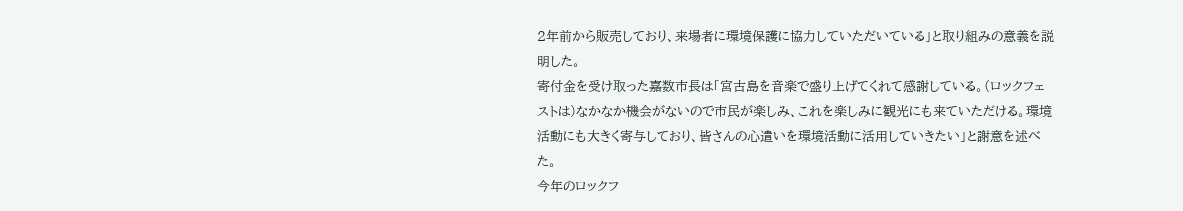2年前から販売しており、来場者に環境保護に協力していただいている」と取り組みの意義を説明した。
寄付金を受け取った嘉数市長は「宮古島を音楽で盛り上げてくれて感謝している。(ロックフェストは)なかなか機会がないので市民が楽しみ、これを楽しみに観光にも来ていただける。環境活動にも大きく寄与しており、皆さんの心遣いを環境活動に活用していきたい」と謝意を述べた。
今年のロックフ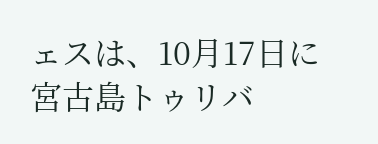ェスは、10月17日に宮古島トゥリバ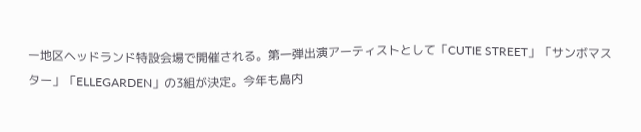ー地区ヘッドランド特設会場で開催される。第一弾出演アーティストとして「CUTIE STREET」「サンボマスター」「ELLEGARDEN」の3組が決定。今年も島内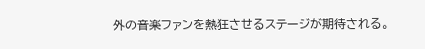外の音楽ファンを熱狂させるステージが期待される。